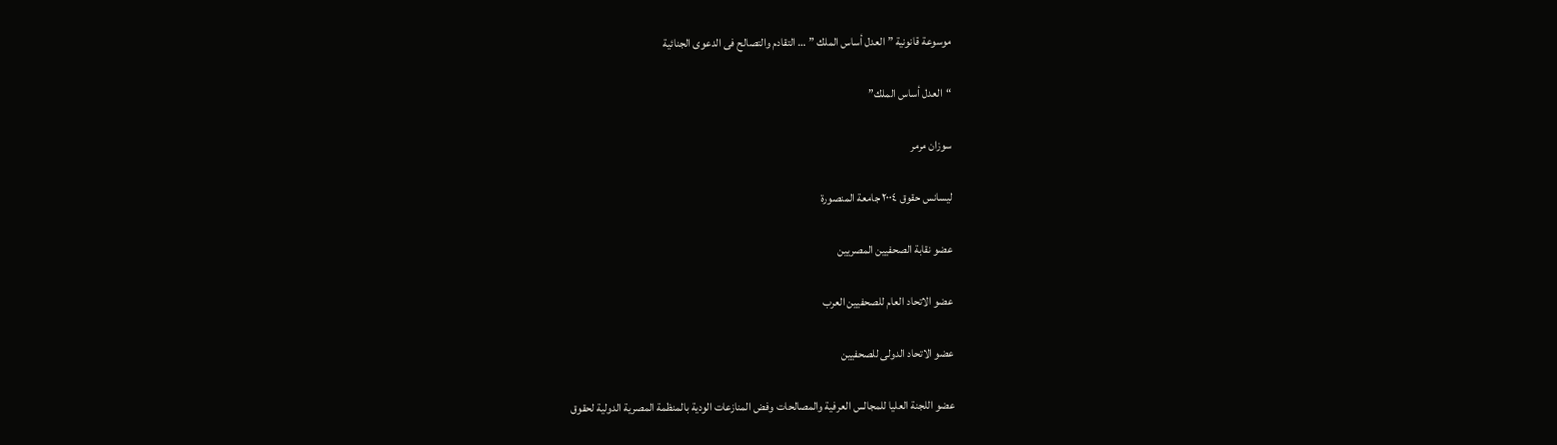موسوعة قانونية ” العدل أساس الملك ” … التقادم والتصالح فى الدعوى الجنائية

“العدل أساس الملك”

سوزان مرمر

ليسانس حقوق ٢٠٠٤ جامعة المنصورة

عضو نقابة الصحفيين المصريين

عضو الاتحاد العام للصحفيين العرب

عضو الاتحاد الدولى للصحفيين

عضو اللجنة العليا للمجالس العرفية والمصالحات وفض المنازعات الودية بالمنظمة المصرية الدولية لحقوق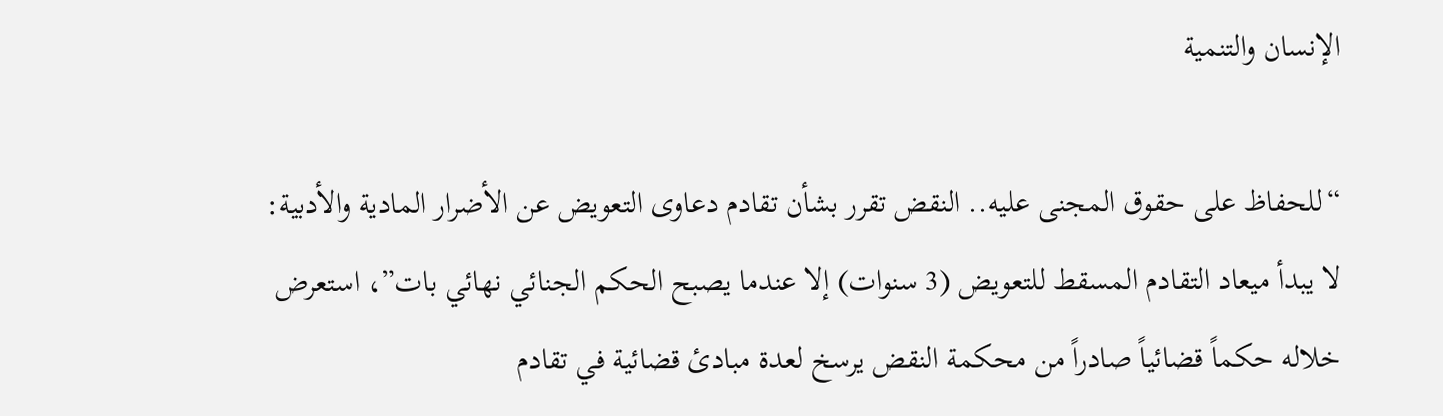الإنسان والتنمية

“للحفاظ على حقوق المجنى عليه.. النقض تقرر بشأن تقادم دعاوى التعويض عن الأضرار المادية والأدبية: لا يبدأ ميعاد التقادم المسقط للتعويض (3 سنوات) إلا عندما يصبح الحكم الجنائي نهائي بات”، استعرض خلاله حكماً قضائياً صادراً من محكمة النقض يرسخ لعدة مبادئ قضائية في تقادم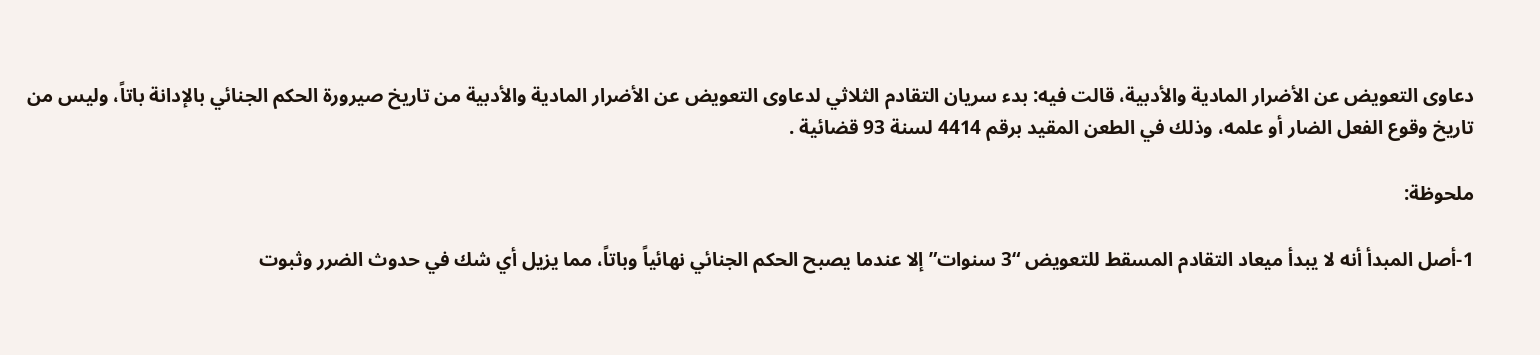دعاوى التعويض عن الأضرار المادية والأدبية، قالت فيه: بدء سريان التقادم الثلاثي لدعاوى التعويض عن الأضرار المادية والأدبية من تاريخ صيرورة الحكم الجنائي بالإدانة باتاً، وليس من تاريخ وقوع الفعل الضار أو علمه، وذلك في الطعن المقيد برقم 4414 لسنة 93 قضائية .

ملحوظة:

1-أصل المبدأ أنه لا يبدأ ميعاد التقادم المسقط للتعويض “3 سنوات” إلا عندما يصبح الحكم الجنائي نهائياً وباتاً، مما يزيل أي شك في حدوث الضرر وثبوت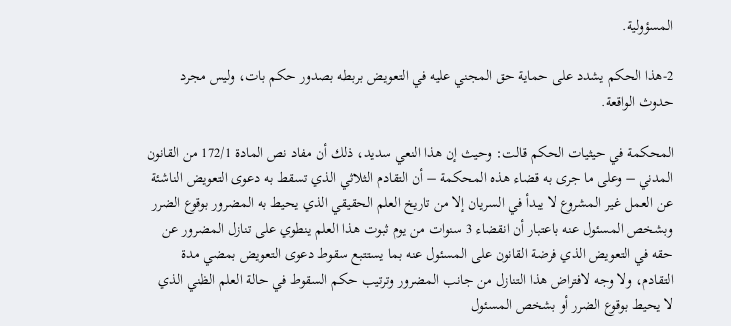المسؤولية.

2-هذا الحكم يشدد على حماية حق المجني عليه في التعويض بربطه بصدور حكم بات، وليس مجرد حدوث الواقعة.

المحكمة في حيثيات الحكم قالت: وحيث إن هذا النعي سديد، ذلك أن مفاد نص المادة 172/1 من القانون المدني – وعلى ما جرى به قضاء هذه المحكمة – أن التقادم الثلاثي الذي تسقط به دعوى التعويض الناشئة عن العمل غير المشروع لا يبدأ في السريان إلا من تاريخ العلم الحقيقي الذي يحيط به المضرور بوقوع الضرر وبشخص المسئول عنه باعتبار أن انقضاء 3 سنوات من يوم ثبوت هذا العلم ينطوي على تنازل المضرور عن حقه في التعويض الذي فرضة القانون على المسئول عنه بما يستتبع سقوط دعوى التعويض بمضي مدة التقادم، ولا وجه لافتراض هذا التنازل من جانب المضرور وترتيب حكم السقوط في حالة العلم الظني الذي لا يحيط بوقوع الضرر أو بشخص المسئول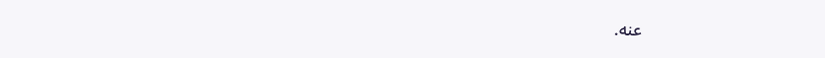عنه.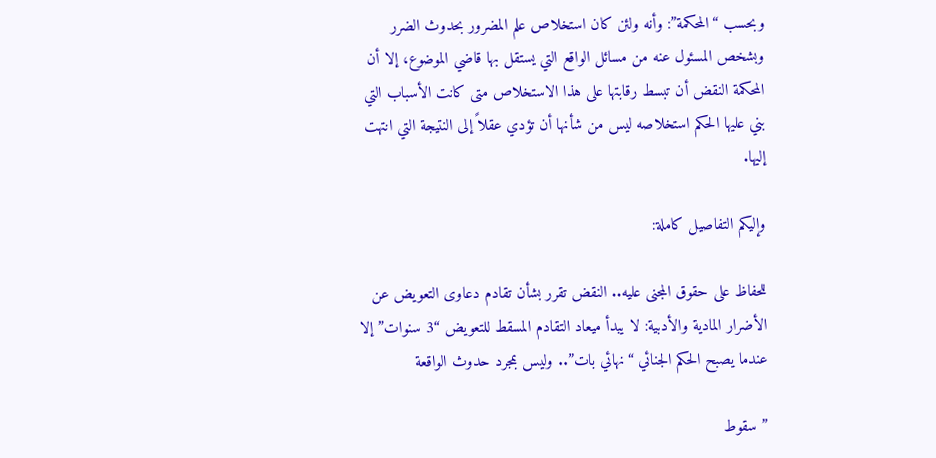وبحسب “المحكمة”: وأنه ولئن كان استخلاص علم المضرور بحدوث الضرر وبشخص المسئول عنه من مسائل الواقع التي يستقل بها قاضي الموضوع، إلا أن المحكمة النقض أن تبسط رقابتها على هذا الاستخلاص متى كانت الأسباب التي بني عليها الحكم استخلاصه ليس من شأنها أن تؤدي عقلاً إلى النتيجة التي انتهت إليها.

وإليكم التفاصيل كاملة:

للحفاظ على حقوق المجنى عليه.. النقض تقرر بشأن تقادم دعاوى التعويض عن الأضرار المادية والأدبية: لا يبدأ ميعاد التقادم المسقط للتعويض “3 سنوات” إلا عندما يصبح الحكم الجنائي “نهائي بات”.. وليس بمجرد حدوث الواقعة

” سقوط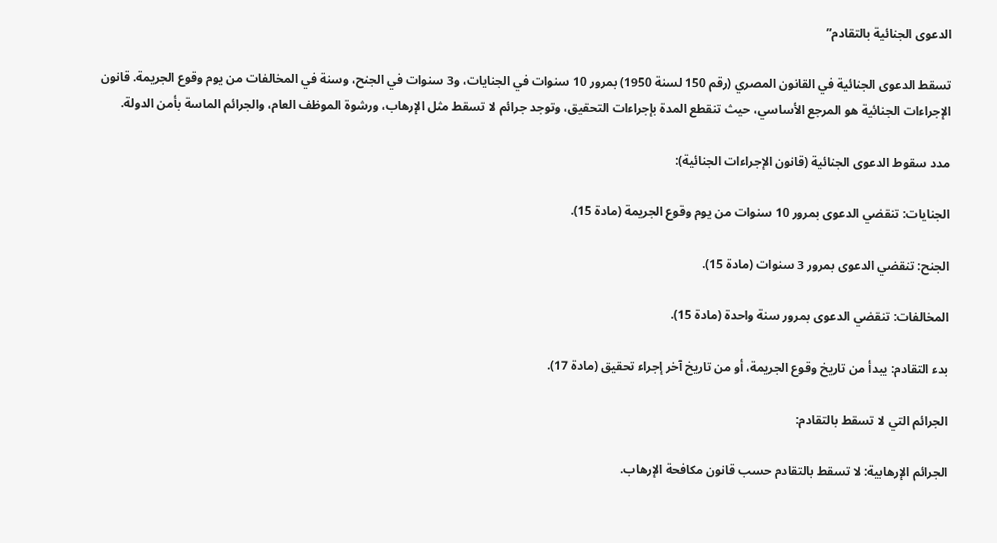الدعوى الجنائية بالتقادم”

تسقط الدعوى الجنائية في القانون المصري (رقم 150 لسنة 1950) بمرور 10 سنوات في الجنايات، و3 سنوات في الجنح، وسنة في المخالفات من يوم وقوع الجريمة. قانون الإجراءات الجنائية هو المرجع الأساسي، حيث تنقطع المدة بإجراءات التحقيق، وتوجد جرائم لا تسقط مثل الإرهاب، ورشوة الموظف العام، والجرائم الماسة بأمن الدولة.

مدد سقوط الدعوى الجنائية (قانون الإجراءات الجنائية):

الجنايات: تنقضي الدعوى بمرور 10 سنوات من يوم وقوع الجريمة (مادة 15).

الجنح: تنقضي الدعوى بمرور 3 سنوات (مادة 15).

المخالفات: تنقضي الدعوى بمرور سنة واحدة (مادة 15).

بدء التقادم: يبدأ من تاريخ وقوع الجريمة، أو من تاريخ آخر إجراء تحقيق (مادة 17).

الجرائم التي لا تسقط بالتقادم:

الجرائم الإرهابية: لا تسقط بالتقادم حسب قانون مكافحة الإرهاب.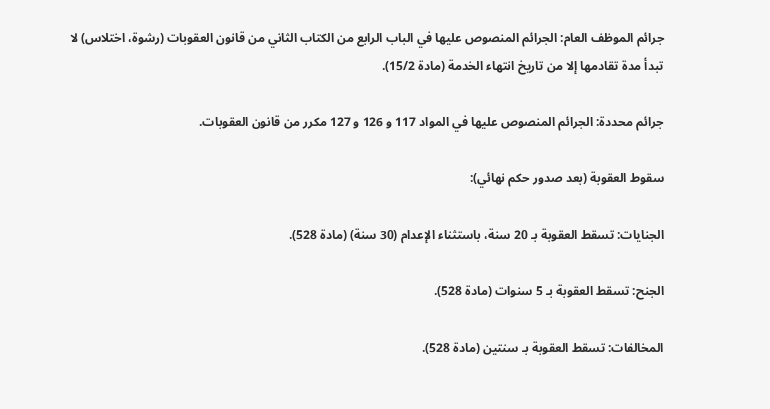جرائم الموظف العام: الجرائم المنصوص عليها في الباب الرابع من الكتاب الثاني من قانون العقوبات (رشوة، اختلاس) لا تبدأ مدة تقادمها إلا من تاريخ انتهاء الخدمة (مادة 15/2).

جرائم محددة: الجرائم المنصوص عليها في المواد 117 و 126 و 127 مكرر من قانون العقوبات.

سقوط العقوبة (بعد صدور حكم نهائي):

الجنايات: تسقط العقوبة بـ 20 سنة، باستثناء الإعدام (30 سنة) (مادة 528).

الجنح: تسقط العقوبة بـ 5 سنوات (مادة 528).

المخالفات: تسقط العقوبة بـ سنتين (مادة 528).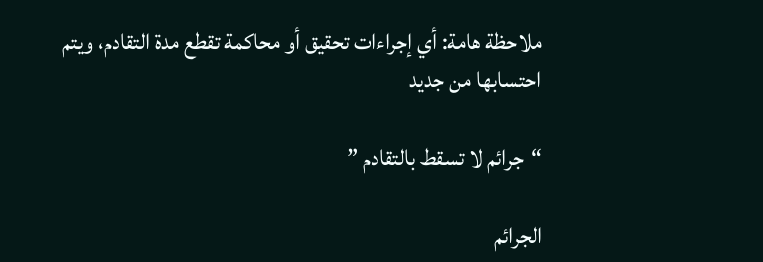ملاحظة هامة: أي إجراءات تحقيق أو محاكمة تقطع مدة التقادم، ويتم احتسابها من جديد

“جرائم لا تسقط بالتقادم ”

الجرائم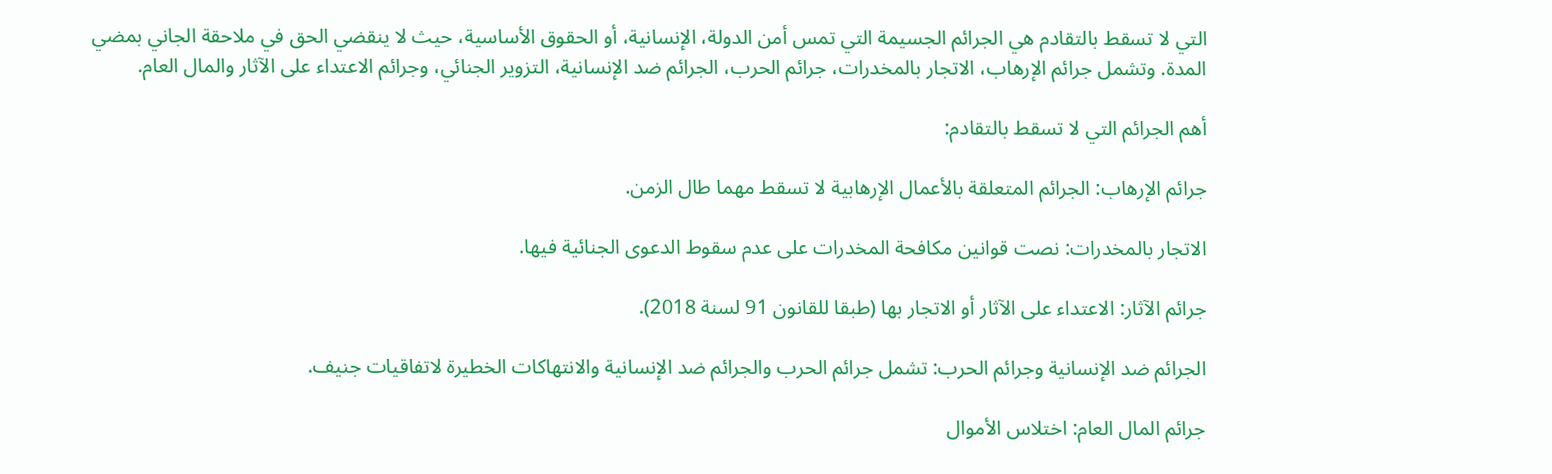التي لا تسقط بالتقادم هي الجرائم الجسيمة التي تمس أمن الدولة، الإنسانية، أو الحقوق الأساسية، حيث لا ينقضي الحق في ملاحقة الجاني بمضي المدة. وتشمل جرائم الإرهاب، الاتجار بالمخدرات، جرائم الحرب، الجرائم ضد الإنسانية، التزوير الجنائي، وجرائم الاعتداء على الآثار والمال العام.

أهم الجرائم التي لا تسقط بالتقادم:

جرائم الإرهاب: الجرائم المتعلقة بالأعمال الإرهابية لا تسقط مهما طال الزمن.

الاتجار بالمخدرات: نصت قوانين مكافحة المخدرات على عدم سقوط الدعوى الجنائية فيها.

جرائم الآثار: الاعتداء على الآثار أو الاتجار بها (طبقا للقانون 91 لسنة 2018).

الجرائم ضد الإنسانية وجرائم الحرب: تشمل جرائم الحرب والجرائم ضد الإنسانية والانتهاكات الخطيرة لاتفاقيات جنيف.

جرائم المال العام: اختلاس الأموال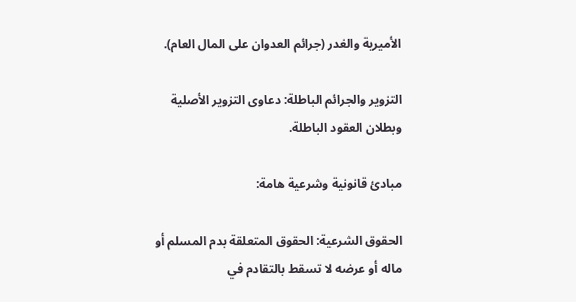الأميرية والغدر (جرائم العدوان على المال العام).

التزوير والجرائم الباطلة: دعاوى التزوير الأصلية وبطلان العقود الباطلة.

مبادئ قانونية وشرعية هامة:

الحقوق الشرعية: الحقوق المتعلقة بدم المسلم أو ماله أو عرضه لا تسقط بالتقادم في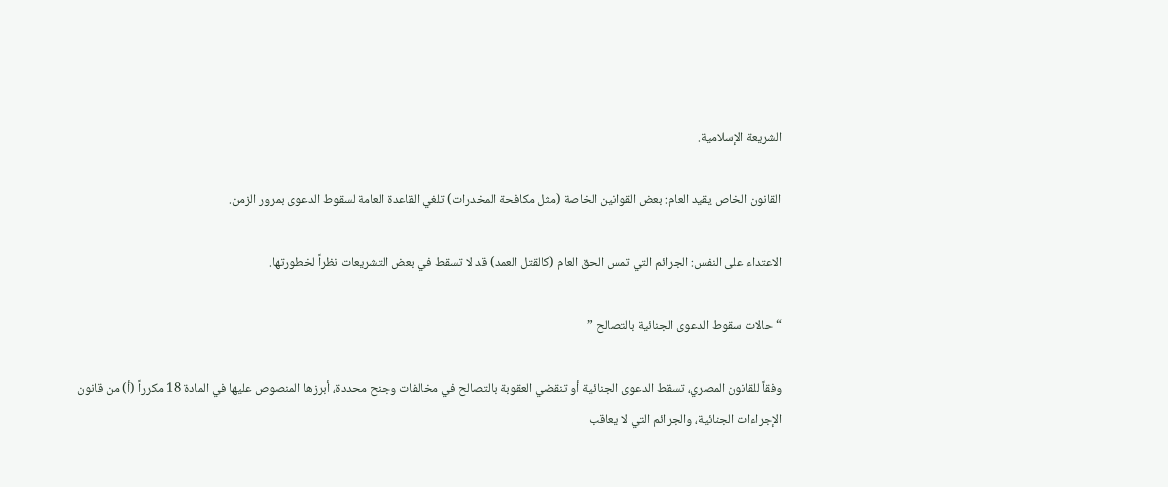الشريعة الإسلامية.

القانون الخاص يقيد العام: بعض القوانين الخاصة (مثل مكافحة المخدرات) تلغي القاعدة العامة لسقوط الدعوى بمرور الزمن.

الاعتداء على النفس: الجرائم التي تمس الحق العام (كالقتل العمد) قد لا تسقط في بعض التشريعات نظراً لخطورتها.

“حالات سقوط الدعوى الجنائية بالتصالح ”

وفقاً للقانون المصري، تسقط الدعوى الجنائية أو تنقضي العقوبة بالتصالح في مخالفات وجنح محددة، أبرزها المنصوص عليها في المادة 18 مكرراً (أ) من قانون الإجراءات الجنائية، والجرائم التي لا يعاقب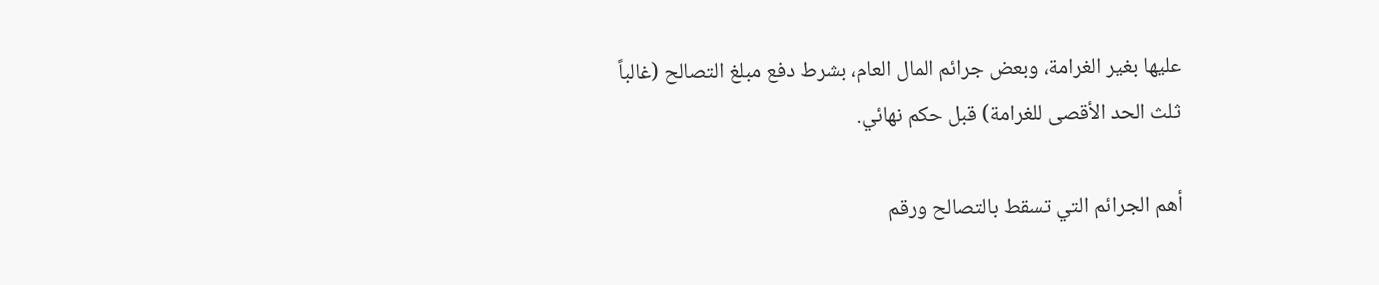عليها بغير الغرامة، وبعض جرائم المال العام، بشرط دفع مبلغ التصالح (غالباً ثلث الحد الأقصى للغرامة) قبل حكم نهائي.

أهم الجرائم التي تسقط بالتصالح ورقم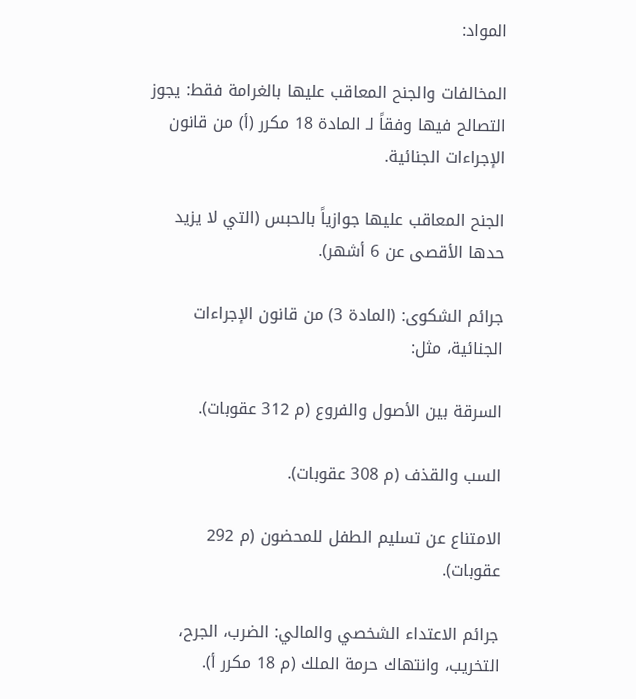المواد:

المخالفات والجنح المعاقب عليها بالغرامة فقط: يجوز التصالح فيها وفقاً لـ المادة 18 مكرر (أ) من قانون الإجراءات الجنائية.

الجنح المعاقب عليها جوازياً بالحبس (التي لا يزيد حدها الأقصى عن 6 أشهر).

جرائم الشكوى: (المادة 3) من قانون الإجراءات الجنائية، مثل:

السرقة بين الأصول والفروع (م 312 عقوبات).

السب والقذف (م 308 عقوبات).

الامتناع عن تسليم الطفل للمحضون (م 292 عقوبات).

جرائم الاعتداء الشخصي والمالي: الضرب، الجرح، التخريب، وانتهاك حرمة الملك (م 18 مكرر أ).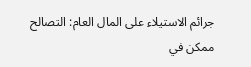جرائم الاستيلاء على المال العام: التصالح ممكن في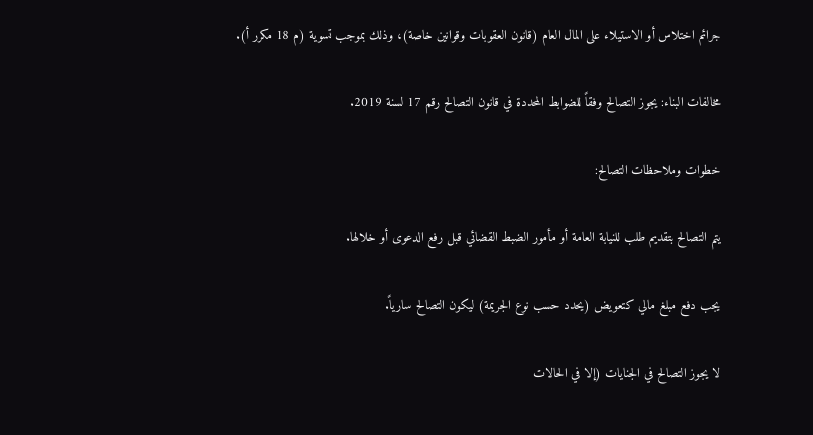جرائم اختلاس أو الاستيلاء على المال العام (قانون العقوبات وقوانين خاصة)، وذلك بموجب تسوية (م 18 مكرر أ).

مخالفات البناء: يجوز التصالح وفقاً للضوابط المحددة في قانون التصالح رقم 17 لسنة 2019.

خطوات وملاحظات التصالح:

يتم التصالح بتقديم طلب للنيابة العامة أو مأمور الضبط القضائي قبل رفع الدعوى أو خلالها.

يجب دفع مبلغ مالي كتعويض (يحدد حسب نوع الجريمة) ليكون التصالح سارياً.

لا يجوز التصالح في الجنايات (إلا في الحالات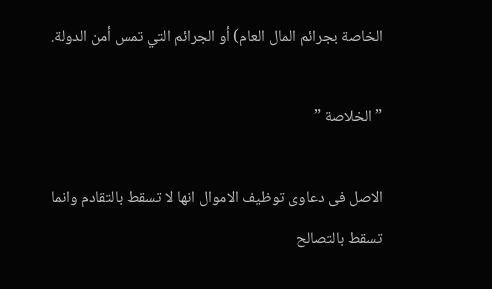الخاصة بجرائم المال العام) أو الجرائم التي تمس أمن الدولة.

” الخلاصة ”

الاصل فى دعاوى توظيف الاموال انها لا تسقط بالتقادم وانما تسقط بالتصالح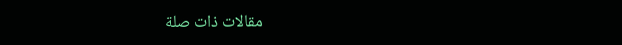مقالات ذات صلة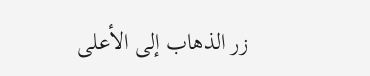زر الذهاب إلى الأعلى